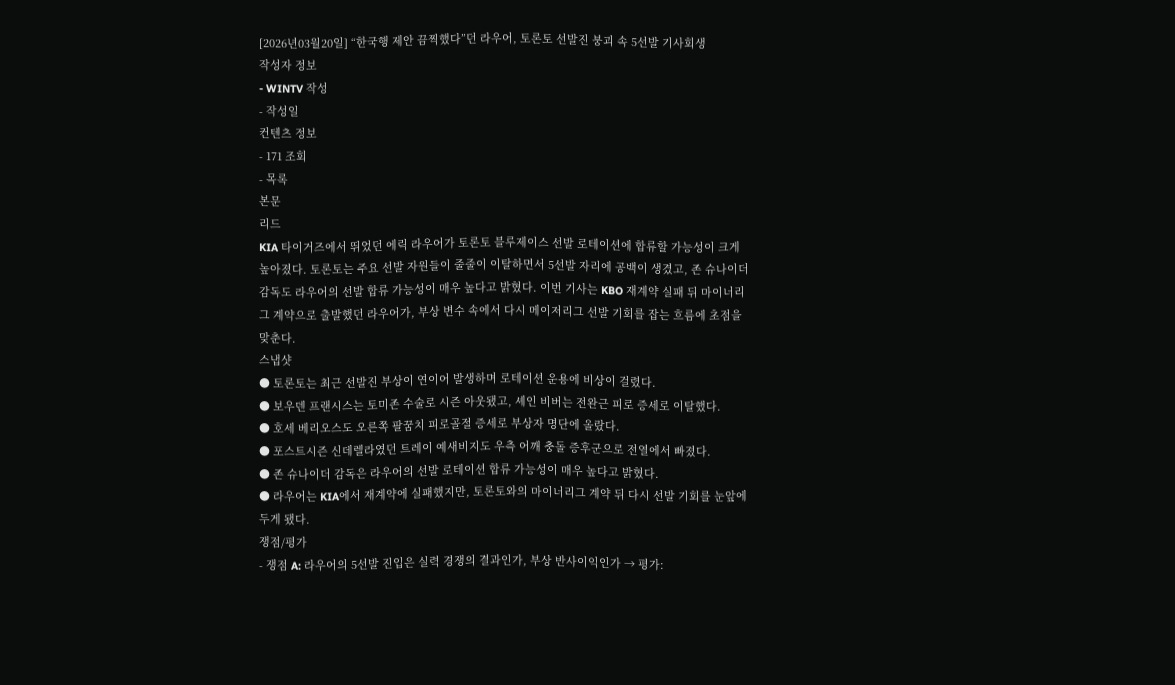[2026년03월20일] “한국행 제안 끔찍했다”던 라우어, 토론토 선발진 붕괴 속 5선발 기사회생
작성자 정보
- WINTV 작성
- 작성일
컨텐츠 정보
- 171 조회
- 목록
본문
리드
KIA 타이거즈에서 뛰었던 에릭 라우어가 토론토 블루제이스 선발 로테이션에 합류할 가능성이 크게 높아졌다. 토론토는 주요 선발 자원들이 줄줄이 이탈하면서 5선발 자리에 공백이 생겼고, 존 슈나이더 감독도 라우어의 선발 합류 가능성이 매우 높다고 밝혔다. 이번 기사는 KBO 재계약 실패 뒤 마이너리그 계약으로 출발했던 라우어가, 부상 변수 속에서 다시 메이저리그 선발 기회를 잡는 흐름에 초점을 맞춘다.
스냅샷
● 토론토는 최근 선발진 부상이 연이어 발생하며 로테이션 운용에 비상이 걸렸다.
● 보우덴 프랜시스는 토미존 수술로 시즌 아웃됐고, 셰인 비버는 전완근 피로 증세로 이탈했다.
● 호세 베리오스도 오른쪽 팔꿈치 피로골절 증세로 부상자 명단에 올랐다.
● 포스트시즌 신데렐라였던 트레이 예새비지도 우측 어깨 충돌 증후군으로 전열에서 빠졌다.
● 존 슈나이더 감독은 라우어의 선발 로테이션 합류 가능성이 매우 높다고 밝혔다.
● 라우어는 KIA에서 재계약에 실패했지만, 토론토와의 마이너리그 계약 뒤 다시 선발 기회를 눈앞에 두게 됐다.
쟁점/평가
- 쟁점 A: 라우어의 5선발 진입은 실력 경쟁의 결과인가, 부상 반사이익인가 → 평가: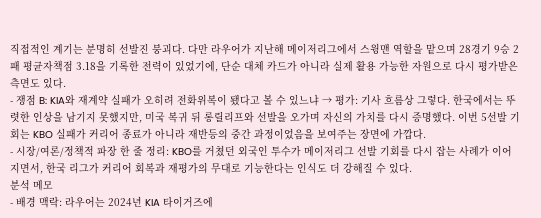직접적인 계기는 분명히 선발진 붕괴다. 다만 라우어가 지난해 메이저리그에서 스윙맨 역할을 맡으며 28경기 9승 2패 평균자책점 3.18을 기록한 전력이 있었기에, 단순 대체 카드가 아니라 실제 활용 가능한 자원으로 다시 평가받은 측면도 있다.
- 쟁점 B: KIA와 재계약 실패가 오히려 전화위복이 됐다고 볼 수 있느냐 → 평가: 기사 흐름상 그렇다. 한국에서는 뚜렷한 인상을 남기지 못했지만, 미국 복귀 뒤 롱릴리프와 선발을 오가며 자신의 가치를 다시 증명했다. 이번 5선발 기회는 KBO 실패가 커리어 종료가 아니라 재반등의 중간 과정이었음을 보여주는 장면에 가깝다.
- 시장/여론/정책적 파장 한 줄 정리: KBO를 거쳤던 외국인 투수가 메이저리그 선발 기회를 다시 잡는 사례가 이어지면서, 한국 리그가 커리어 회복과 재평가의 무대로 기능한다는 인식도 더 강해질 수 있다.
분석 메모
- 배경 맥락: 라우어는 2024년 KIA 타이거즈에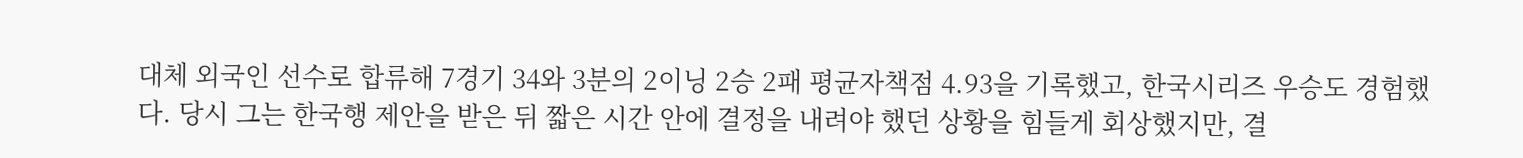대체 외국인 선수로 합류해 7경기 34와 3분의 2이닝 2승 2패 평균자책점 4.93을 기록했고, 한국시리즈 우승도 경험했다. 당시 그는 한국행 제안을 받은 뒤 짧은 시간 안에 결정을 내려야 했던 상황을 힘들게 회상했지만, 결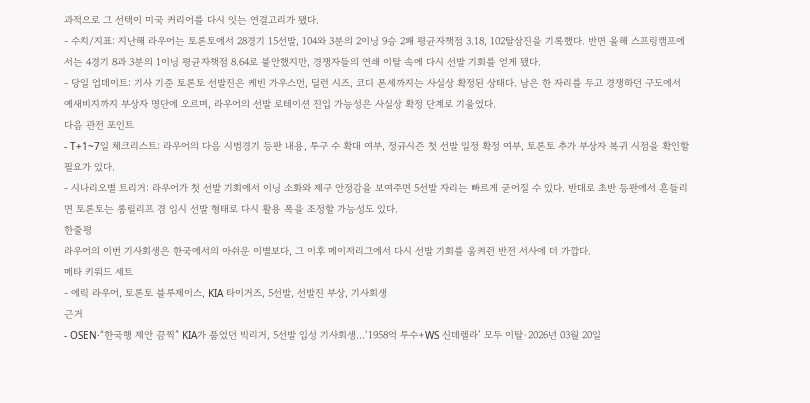과적으로 그 선택이 미국 커리어를 다시 잇는 연결고리가 됐다.
- 수치/지표: 지난해 라우어는 토론토에서 28경기 15선발, 104와 3분의 2이닝 9승 2패 평균자책점 3.18, 102탈삼진을 기록했다. 반면 올해 스프링캠프에서는 4경기 8과 3분의 1이닝 평균자책점 8.64로 불안했지만, 경쟁자들의 연쇄 이탈 속에 다시 선발 기회를 얻게 됐다.
- 당일 업데이트: 기사 기준 토론토 선발진은 케빈 가우스먼, 딜런 시즈, 코디 폰세까지는 사실상 확정된 상태다. 남은 한 자리를 두고 경쟁하던 구도에서 예새비지까지 부상자 명단에 오르며, 라우어의 선발 로테이션 진입 가능성은 사실상 확정 단계로 기울었다.
다음 관전 포인트
- T+1~7일 체크리스트: 라우어의 다음 시범경기 등판 내용, 투구 수 확대 여부, 정규시즌 첫 선발 일정 확정 여부, 토론토 추가 부상자 복귀 시점을 확인할 필요가 있다.
- 시나리오별 트리거: 라우어가 첫 선발 기회에서 이닝 소화와 제구 안정감을 보여주면 5선발 자리는 빠르게 굳어질 수 있다. 반대로 초반 등판에서 흔들리면 토론토는 롱릴리프 겸 임시 선발 형태로 다시 활용 폭을 조정할 가능성도 있다.
한줄평
라우어의 이번 기사회생은 한국에서의 아쉬운 이별보다, 그 이후 메이저리그에서 다시 선발 기회를 움켜쥔 반전 서사에 더 가깝다.
메타 키워드 세트
- 에릭 라우어, 토론토 블루제이스, KIA 타이거즈, 5선발, 선발진 부상, 기사회생
근거
- OSEN·“한국행 제안 끔찍” KIA가 품었던 빅리거, 5선발 입성 기사회생…‘1958억 투수+WS 신데렐라’ 모두 이탈·2026년 03월 20일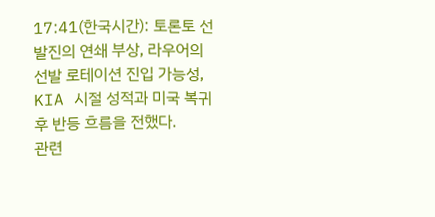17:41(한국시간): 토론토 선발진의 연쇄 부상, 라우어의 선발 로테이션 진입 가능성, KIA 시절 성적과 미국 복귀 후 반등 흐름을 전했다.
관련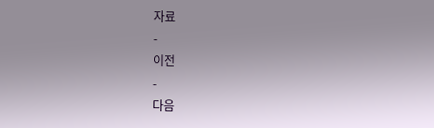자료
-
이전
-
다음